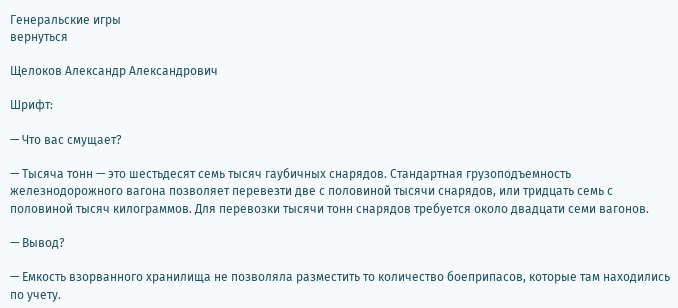Генеральские игры
вернуться

Щелоков Александр Александрович

Шрифт:

— Что вас смущает?

— Тысяча тонн — это шестьдесят семь тысяч гаубичных снарядов. Стандартная грузоподъемность железнодорожного вагона позволяет перевезти две с половиной тысячи снарядов, или тридцать семь с половиной тысяч килограммов. Для перевозки тысячи тонн снарядов требуется около двадцати семи вагонов.

— Вывод?

— Емкость взорванного хранилища не позволяла разместить то количество боеприпасов, которые там находились по учету.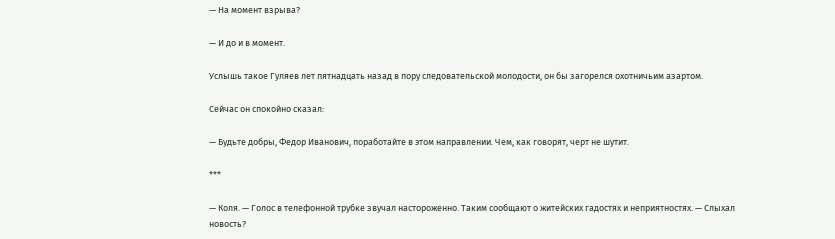— На момент взрыва?

— И до и в момент.

Услышь такое Гуляев лет пятнадцать назад в пору следовательской молодости, он бы загорелся охотничьим азартом.

Сейчас он спокойно сказал:

— Будьте добры, Федор Иванович, поработайте в этом направлении. Чем, как говорят, черт не шутит.

***

— Коля. — Голос в телефонной трубке звучал настороженно. Таким сообщают о житейских гадостях и неприятностях. — Слыхал новость?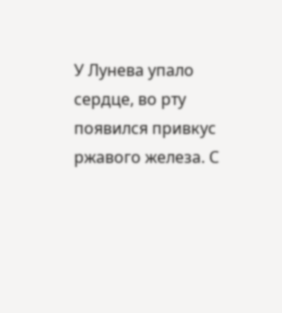У Лунева упало сердце, во рту появился привкус ржавого железа. С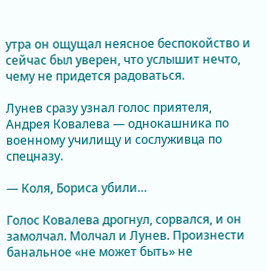утра он ощущал неясное беспокойство и сейчас был уверен, что услышит нечто, чему не придется радоваться.

Лунев сразу узнал голос приятеля, Андрея Ковалева — однокашника по военному училищу и сослуживца по спецназу.

— Коля, Бориса убили…

Голос Ковалева дрогнул, сорвался, и он замолчал. Молчал и Лунев. Произнести банальное «не может быть» не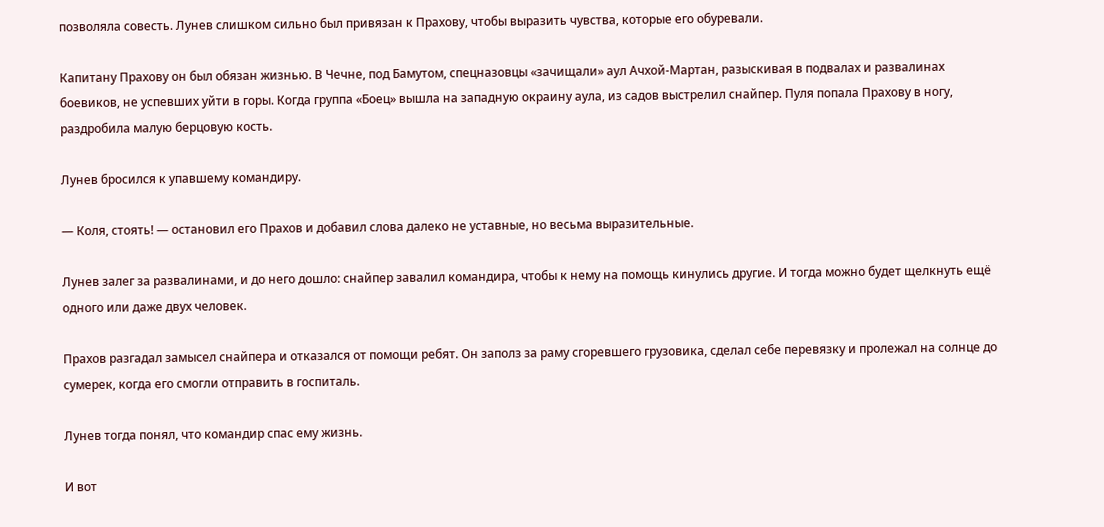позволяла совесть. Лунев слишком сильно был привязан к Прахову, чтобы выразить чувства, которые его обуревали.

Капитану Прахову он был обязан жизнью. В Чечне, под Бамутом, спецназовцы «зачищали» аул Ачхой-Мартан, разыскивая в подвалах и развалинах боевиков, не успевших уйти в горы. Когда группа «Боец» вышла на западную окраину аула, из садов выстрелил снайпер. Пуля попала Прахову в ногу, раздробила малую берцовую кость.

Лунев бросился к упавшему командиру.

— Коля, стоять! — остановил его Прахов и добавил слова далеко не уставные, но весьма выразительные.

Лунев залег за развалинами, и до него дошло: снайпер завалил командира, чтобы к нему на помощь кинулись другие. И тогда можно будет щелкнуть ещё одного или даже двух человек.

Прахов разгадал замысел снайпера и отказался от помощи ребят. Он заполз за раму сгоревшего грузовика, сделал себе перевязку и пролежал на солнце до сумерек, когда его смогли отправить в госпиталь.

Лунев тогда понял, что командир спас ему жизнь.

И вот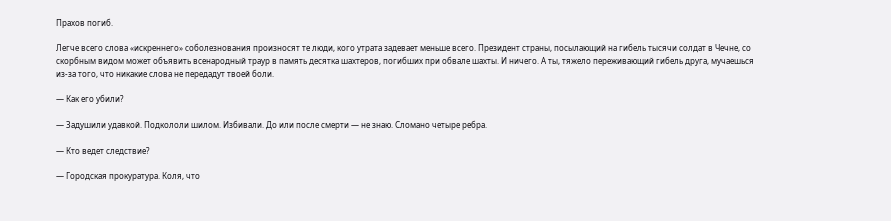Прахов погиб.

Легче всего слова «искреннего» соболезнования произносят те люди, кого утрата задевает меньше всего. Президент страны, посылающий на гибель тысячи солдат в Чечне, со скорбным видом может объявить всенародный траур в память десятка шахтеров, погибших при обвале шахты. И ничего. А ты, тяжело переживающий гибель друга, мучаешься из-за того, что никакие слова не передадут твоей боли.

— Как его убили?

— Задушили удавкой. Подкололи шилом. Избивали. До или после смерти — не знаю. Сломано четыре ребра.

— Кто ведет следствие?

— Городская прокуратура. Коля, что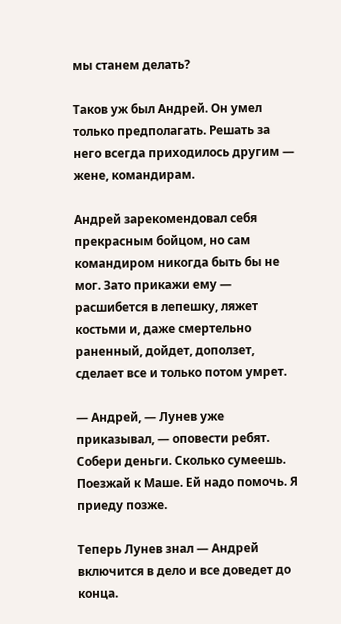мы станем делать?

Таков уж был Андрей. Он умел только предполагать. Решать за него всегда приходилось другим — жене, командирам.

Андрей зарекомендовал себя прекрасным бойцом, но сам командиром никогда быть бы не мог. Зато прикажи ему — расшибется в лепешку, ляжет костьми и, даже смертельно раненный, дойдет, доползет, сделает все и только потом умрет.

— Андрей, — Лунев уже приказывал, — оповести ребят. Собери деньги. Сколько сумеешь. Поезжай к Маше. Ей надо помочь. Я приеду позже.

Теперь Лунев знал — Андрей включится в дело и все доведет до конца.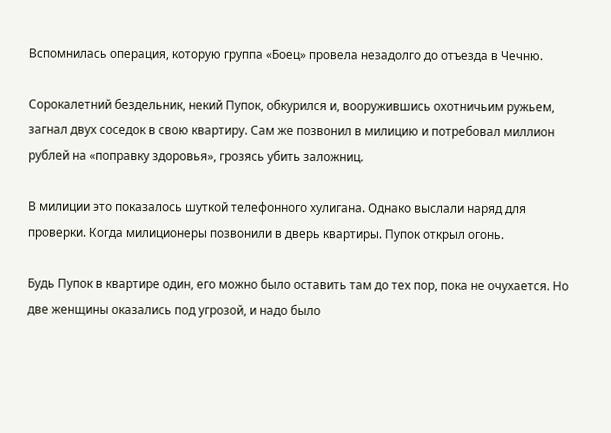Вспомнилась операция, которую группа «Боец» провела незадолго до отъезда в Чечню.

Сорокалетний бездельник, некий Пупок, обкурился и, вооружившись охотничьим ружьем, загнал двух соседок в свою квартиру. Сам же позвонил в милицию и потребовал миллион рублей на «поправку здоровья», грозясь убить заложниц.

В милиции это показалось шуткой телефонного хулигана. Однако выслали наряд для проверки. Когда милиционеры позвонили в дверь квартиры. Пупок открыл огонь.

Будь Пупок в квартире один, его можно было оставить там до тех пор, пока не очухается. Но две женщины оказались под угрозой, и надо было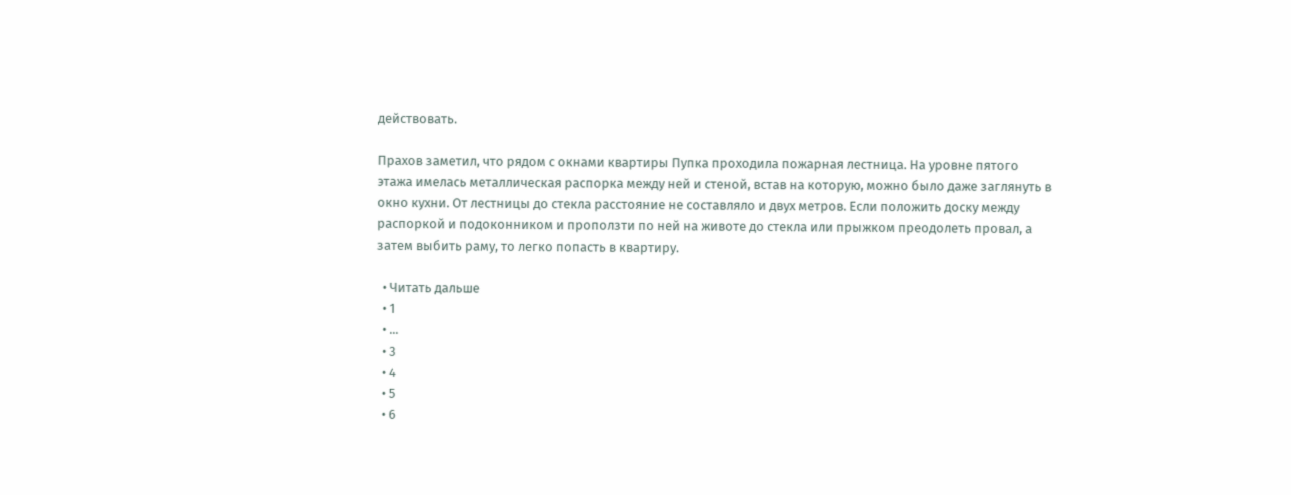действовать.

Прахов заметил, что рядом с окнами квартиры Пупка проходила пожарная лестница. На уровне пятого этажа имелась металлическая распорка между ней и стеной, встав на которую, можно было даже заглянуть в окно кухни. От лестницы до стекла расстояние не составляло и двух метров. Если положить доску между распоркой и подоконником и проползти по ней на животе до стекла или прыжком преодолеть провал, а затем выбить раму, то легко попасть в квартиру.

  • Читать дальше
  • 1
  • ...
  • 3
  • 4
  • 5
  • 6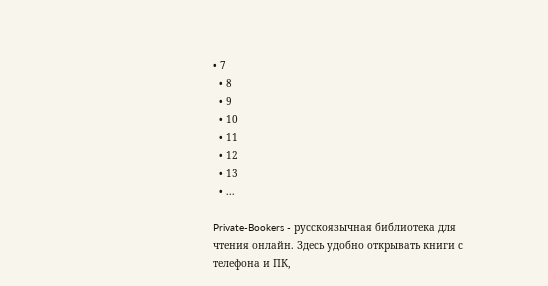• 7
  • 8
  • 9
  • 10
  • 11
  • 12
  • 13
  • ...

Private-Bookers - русскоязычная библиотека для чтения онлайн. Здесь удобно открывать книги с телефона и ПК,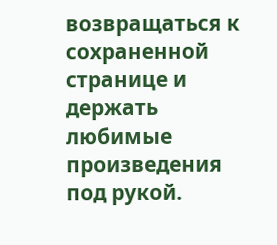возвращаться к сохраненной странице и держать любимые произведения под рукой.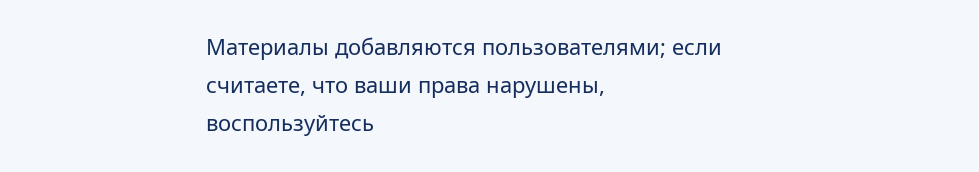Материалы добавляются пользователями; если считаете, что ваши права нарушены, воспользуйтесь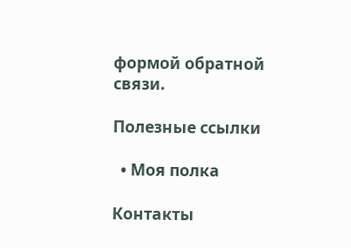формой обратной связи.

Полезные ссылки

  • Моя полка

Контакты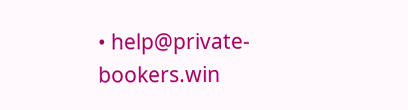• help@private-bookers.win